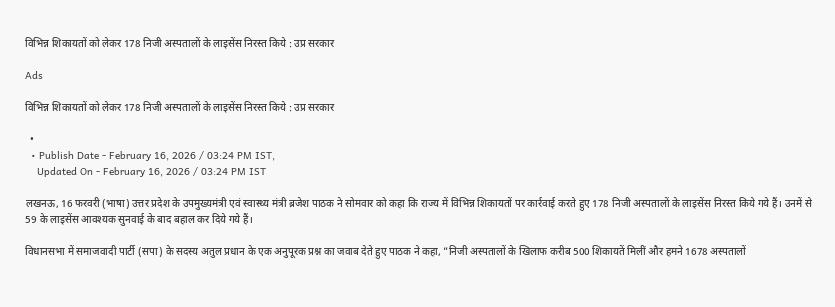विभिन्न शिकायतों को लेकर 178 निजी अस्पतालों के लाइसेंस निरस्त किये : उप्र सरकार

Ads

विभिन्न शिकायतों को लेकर 178 निजी अस्पतालों के लाइसेंस निरस्त किये : उप्र सरकार

  •
  • Publish Date - February 16, 2026 / 03:24 PM IST,
    Updated On - February 16, 2026 / 03:24 PM IST

लखनऊ, 16 फरवरी (भाषा) उत्तर प्रदेश के उपमुख्यमंत्री एवं स्वास्थ्य मंत्री ब्रजेश पाठक ने सोमवार को कहा कि राज्य में विभिन्न शिकायतों पर कार्रवाई करते हुए 178 निजी अस्पतालों के लाइसेंस निरस्त किये गये हैं। उनमें से 59 के लाइसेंस आवश्यक सुनवाई के बाद बहाल कर दिये गये हैं।

विधानसभा में समाजवादी पार्टी (सपा) के सदस्य अतुल प्रधान के एक अनुपूरक प्रश्न का जवाब देते हुए पाठक ने कहा, ”निजी अस्पतालों के खिलाफ करीब 500 शिकायतें मिलीं और हमने 1678 अस्पतालों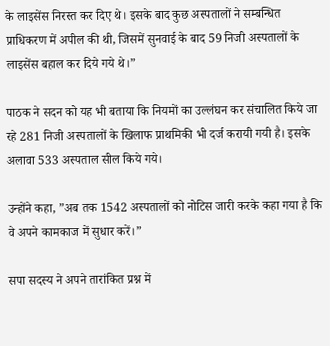के लाइसेंस निरस्त कर दिए थे। इसके बाद कुछ अस्पतालों ने सम्बन्धित प्राधिकरण में अपील की थी, जिसमें सुनवाई के बाद 59 निजी अस्पतालों के लाइसेंस बहाल कर दिये गये थे।”

पाठक ने सदन को यह भी बताया कि नियमों का उल्लंघन कर संचालित किये जा रहे 281 निजी अस्पतालों के खिलाफ प्राथमिकी भी दर्ज करायी गयी है। इसके अलावा 533 अस्पताल सील किये गये।

उन्होंने कहा, ”अब तक 1542 अस्पतालों को नोटिस जारी करके कहा गया है कि वे अपने कामकाज में सुधार करें।”

सपा सदस्य ने अपने तारांकित प्रश्न में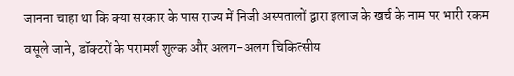जानना चाहा था कि क्या सरकार के पास राज्य में निजी अस्पतालों द्वारा इलाज के खर्च के नाम पर भारी रकम वसूले जाने, डॉक्टरों के परामर्श शुल्क और अलग-अलग चिकित्सीय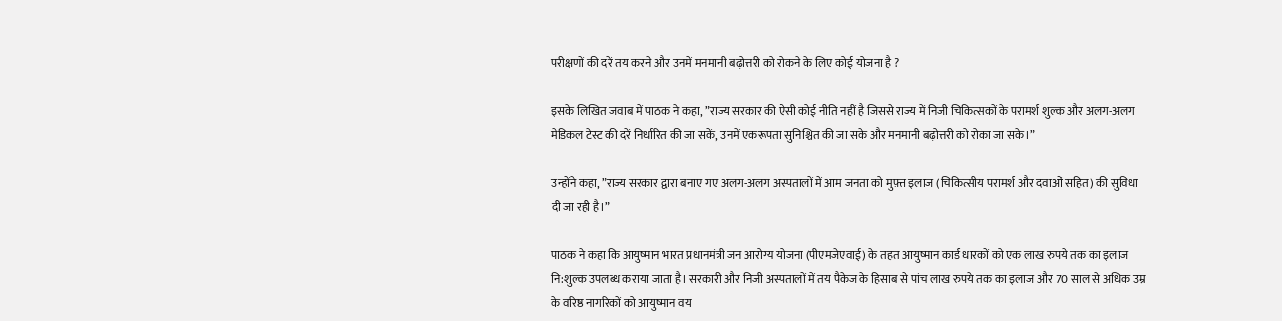परीक्षणों की दरें तय करने और उनमें मनमानी बढ़ोत्तरी को रोकने के लिए कोई योजना है ?

इसके लिखित जवाब में पाठक ने कहा, ”राज्य सरकार की ऐसी कोई नीति नहीं है जिससे राज्य में निजी चिकित्सकों के परामर्श शुल्क और अलग-अलग मेडिकल टेस्ट की दरें निर्धारित की जा सकें, उनमें एकरूपता सुनिश्चित की जा सके और मनमानी बढ़ोत्तरी को रोका जा सके।”

उन्होंने कहा, ”राज्य सरकार द्वारा बनाए गए अलग-अलग अस्पतालों में आम जनता को मुफ़्त इलाज (चिकित्सीय परामर्श और दवाओं सहित) की सुविधा दी जा रही है।”

पाठक ने कहा कि आयुष्मान भारत प्रधानमंत्री जन आरोग्य योजना (पीएमजेएवाई) के तहत आयुष्मान कार्ड धारकों को एक लाख रुपये तक का इलाज नि:शुल्क उपलब्ध कराया जाता है। सरकारी और निजी अस्पतालों में तय पैकेज के हिसाब से पांच लाख रुपये तक का इलाज और 70 साल से अधिक उम्र के वरिष्ठ नागरिकों को आयुष्मान वय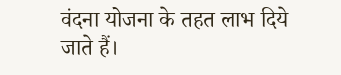वंदना योजना के तहत लाभ दिये जाते हैं।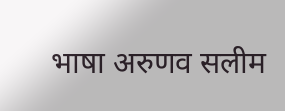भाषा अरुणव सलीम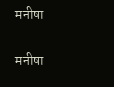मनीषा

मनीषा